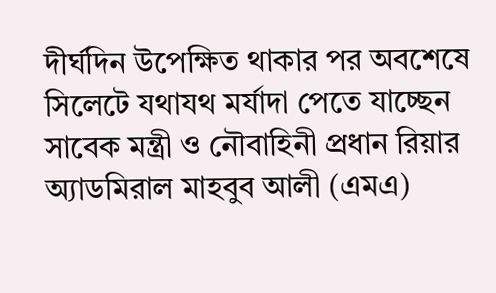দীর্ঘদিন উপেক্ষিত থাকার পর অবশেষে সিলেটে যথাযথ মর্যাদা পেতে যাচ্ছেন সাবেক মন্ত্রী ও নৌবাহিনী প্রধান রিয়ার অ্যাডমিরাল মাহবুব আলী (এমএ)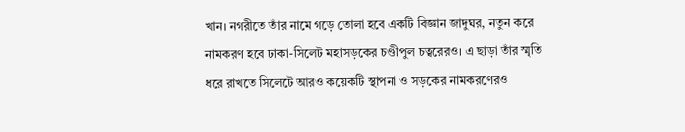খান। নগরীতে তাঁর নামে গড়ে তোলা হবে একটি বিজ্ঞান জাদুঘর, নতুন করে নামকরণ হবে ঢাকা-সিলেট মহাসড়কের চণ্ডীপুল চত্বরেরও। এ ছাড়া তাঁর স্মৃতি ধরে রাখতে সিলেটে আরও কয়েকটি স্থাপনা ও সড়কের নামকরণেরও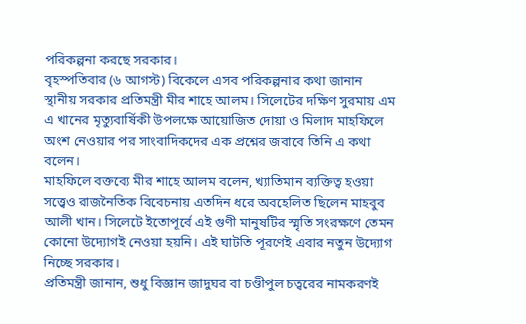পরিকল্পনা করছে সরকার।
বৃহস্পতিবার (৬ আগস্ট) বিকেলে এসব পরিকল্পনার কথা জানান স্থানীয় সরকার প্রতিমন্ত্রী মীর শাহে আলম। সিলেটের দক্ষিণ সুরমায় এম এ খানের মৃত্যুবার্ষিকী উপলক্ষে আয়োজিত দোয়া ও মিলাদ মাহফিলে অংশ নেওয়ার পর সাংবাদিকদের এক প্রশ্নের জবাবে তিনি এ কথা বলেন।
মাহফিলে বক্তব্যে মীর শাহে আলম বলেন, খ্যাতিমান ব্যক্তিত্ব হওয়া সত্ত্বেও রাজনৈতিক বিবেচনায় এতদিন ধরে অবহেলিত ছিলেন মাহবুব আলী খান। সিলেটে ইতোপূর্বে এই গুণী মানুষটির স্মৃতি সংরক্ষণে তেমন কোনো উদ্যোগই নেওয়া হয়নি। এই ঘাটতি পূরণেই এবার নতুন উদ্যোগ নিচ্ছে সরকার।
প্রতিমন্ত্রী জানান, শুধু বিজ্ঞান জাদুঘর বা চণ্ডীপুল চত্বরের নামকরণই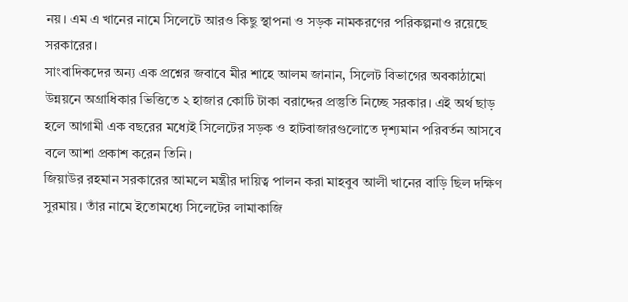নয়। এম এ খানের নামে সিলেটে আরও কিছু স্থাপনা ও সড়ক নামকরণের পরিকল্পনাও রয়েছে সরকারের।
সাংবাদিকদের অন্য এক প্রশ্নের জবাবে মীর শাহে আলম জানান, সিলেট বিভাগের অবকাঠামো উন্নয়নে অগ্রাধিকার ভিত্তিতে ২ হাজার কোটি টাকা বরাদ্দের প্রস্তুতি নিচ্ছে সরকার। এই অর্থ ছাড় হলে আগামী এক বছরের মধ্যেই সিলেটের সড়ক ও হাটবাজারগুলোতে দৃশ্যমান পরিবর্তন আসবে বলে আশা প্রকাশ করেন তিনি।
জিয়াউর রহমান সরকারের আমলে মন্ত্রীর দায়িত্ব পালন করা মাহবুব আলী খানের বাড়ি ছিল দক্ষিণ সুরমায়। তাঁর নামে ইতোমধ্যে সিলেটের লামাকাজি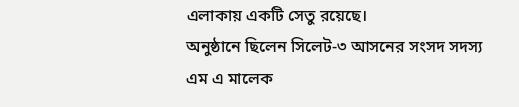এলাকায় একটি সেতু রয়েছে।
অনুষ্ঠানে ছিলেন সিলেট-৩ আসনের সংসদ সদস্য এম এ মালেক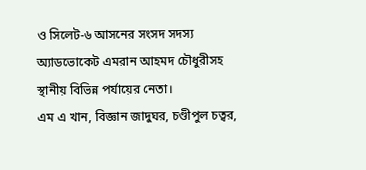ও সিলেট-৬ আসনের সংসদ সদস্য অ্যাডভোকেট এমরান আহমদ চৌধুরীসহ স্থানীয় বিভিন্ন পর্যায়ের নেতা।
এম এ খান, বিজ্ঞান জাদুঘর, চণ্ডীপুল চত্বর,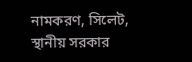নামকরণ, সিলেট, স্থানীয় সরকার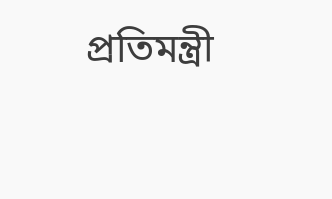প্রতিমন্ত্রী